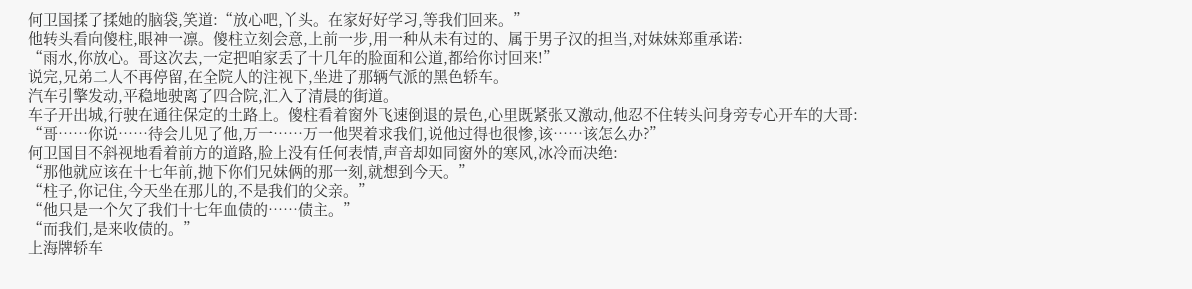何卫国揉了揉她的脑袋,笑道:“放心吧,丫头。在家好好学习,等我们回来。”
他转头看向傻柱,眼神一凛。傻柱立刻会意,上前一步,用一种从未有过的、属于男子汉的担当,对妹妹郑重承诺:
“雨水,你放心。哥这次去,一定把咱家丢了十几年的脸面和公道,都给你讨回来!”
说完,兄弟二人不再停留,在全院人的注视下,坐进了那辆气派的黑色轿车。
汽车引擎发动,平稳地驶离了四合院,汇入了清晨的街道。
车子开出城,行驶在通往保定的土路上。傻柱看着窗外飞速倒退的景色,心里既紧张又激动,他忍不住转头问身旁专心开车的大哥:
“哥……你说……待会儿见了他,万一……万一他哭着求我们,说他过得也很惨,该……该怎么办?”
何卫国目不斜视地看着前方的道路,脸上没有任何表情,声音却如同窗外的寒风,冰冷而决绝:
“那他就应该在十七年前,抛下你们兄妹俩的那一刻,就想到今天。”
“柱子,你记住,今天坐在那儿的,不是我们的父亲。”
“他只是一个欠了我们十七年血债的……债主。”
“而我们,是来收债的。”
上海牌轿车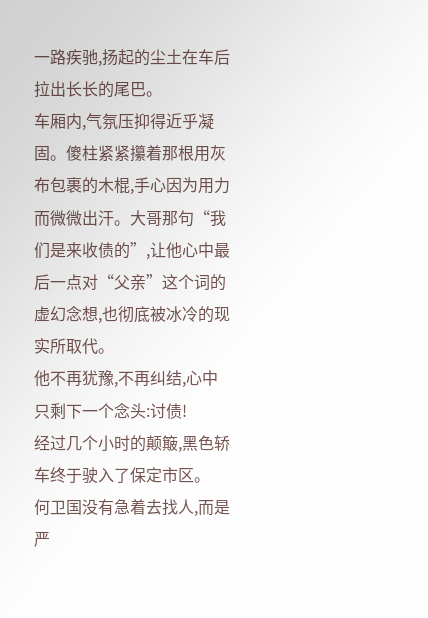一路疾驰,扬起的尘土在车后拉出长长的尾巴。
车厢内,气氛压抑得近乎凝固。傻柱紧紧攥着那根用灰布包裹的木棍,手心因为用力而微微出汗。大哥那句“我们是来收债的”,让他心中最后一点对“父亲”这个词的虚幻念想,也彻底被冰冷的现实所取代。
他不再犹豫,不再纠结,心中只剩下一个念头:讨债!
经过几个小时的颠簸,黑色轿车终于驶入了保定市区。
何卫国没有急着去找人,而是严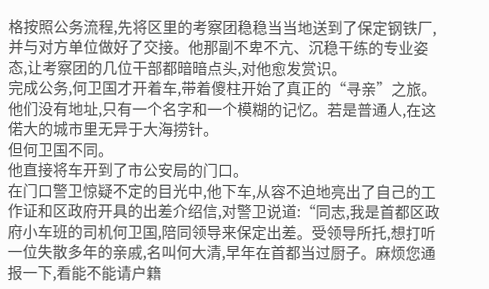格按照公务流程,先将区里的考察团稳稳当当地送到了保定钢铁厂,并与对方单位做好了交接。他那副不卑不亢、沉稳干练的专业姿态,让考察团的几位干部都暗暗点头,对他愈发赏识。
完成公务,何卫国才开着车,带着傻柱开始了真正的“寻亲”之旅。
他们没有地址,只有一个名字和一个模糊的记忆。若是普通人,在这偌大的城市里无异于大海捞针。
但何卫国不同。
他直接将车开到了市公安局的门口。
在门口警卫惊疑不定的目光中,他下车,从容不迫地亮出了自己的工作证和区政府开具的出差介绍信,对警卫说道:“同志,我是首都区政府小车班的司机何卫国,陪同领导来保定出差。受领导所托,想打听一位失散多年的亲戚,名叫何大清,早年在首都当过厨子。麻烦您通报一下,看能不能请户籍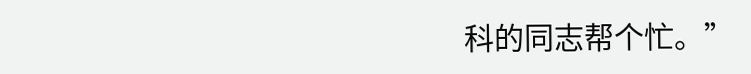科的同志帮个忙。”